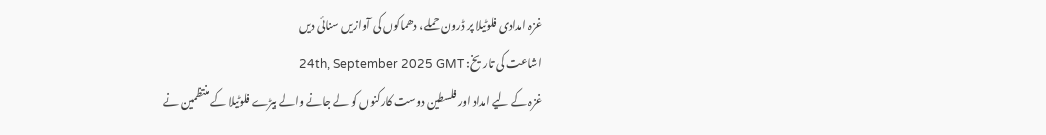غزہ امدادی فلوٹیلا پر ڈرون حملے، دھماکوں کی آوازیں سنائی دیں
اشاعت کی تاریخ: 24th, September 2025 GMT
غزہ کے لیے امداد اور فلسطین دوست کارکنوں کو لے جانے والے بیڑے فلوٹیلا کے منتظمین نے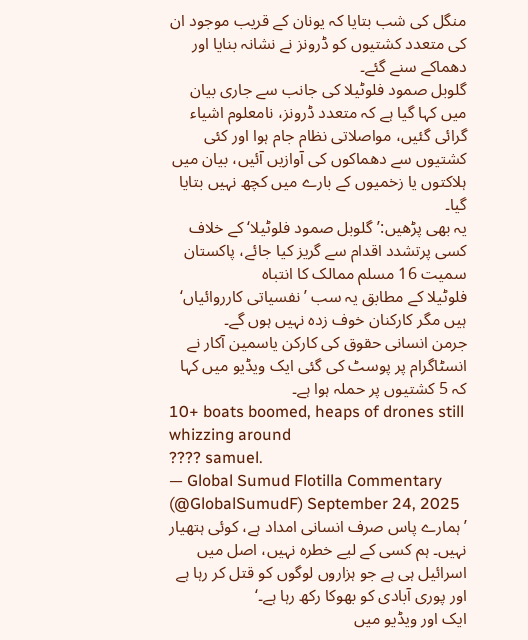منگل کی شب بتایا کہ یونان کے قریب موجود ان کی متعدد کشتیوں کو ڈرونز نے نشانہ بنایا اور دھماکے سنے گئے۔
گلوبل صمود فلوٹیلا کی جانب سے جاری بیان میں کہا گیا ہے کہ متعدد ڈرونز، نامعلوم اشیاء گرائی گئیں، مواصلاتی نظام جام ہوا اور کئی کشتیوں سے دھماکوں کی آوازیں آئیں، بیان میں ہلاکتوں یا زخمیوں کے بارے میں کچھ نہیں بتایا گیا۔
یہ بھی پڑھیں:’گلوبل صمود فلوٹیلا‘ کے خلاف کسی پرتشدد اقدام سے گریز کیا جائے، پاکستان سمیت 16 مسلم ممالک کا انتباہ
فلوٹیلا کے مطابق یہ سب ’نفسیاتی کارروائیاں‘ ہیں مگر کارکنان خوف زدہ نہیں ہوں گے۔
جرمن انسانی حقوق کی کارکن یاسمین آکار نے انسٹاگرام پر پوسٹ کی گئی ایک ویڈیو میں کہا کہ 5 کشتیوں پر حملہ ہوا ہے۔
10+ boats boomed, heaps of drones still whizzing around
???? samuel.
— Global Sumud Flotilla Commentary (@GlobalSumudF) September 24, 2025
’ہمارے پاس صرف انسانی امداد ہے، کوئی ہتھیار نہیں۔ ہم کسی کے لیے خطرہ نہیں، اصل میں اسرائیل ہی ہے جو ہزاروں لوگوں کو قتل کر رہا ہے اور پوری آبادی کو بھوکا رکھ رہا ہے۔‘
ایک اور ویڈیو میں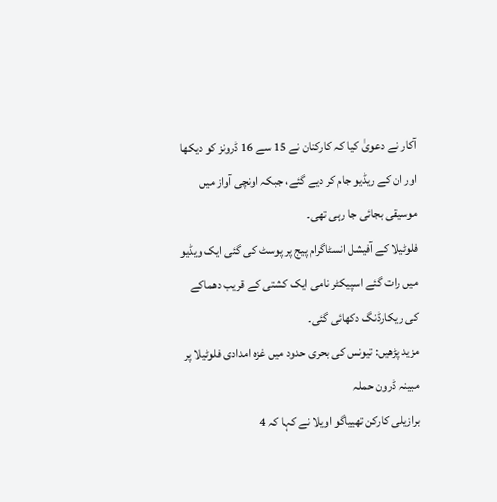آکار نے دعویٰ کیا کہ کارکنان نے 15 سے 16 ڈرونز کو دیکھا اور ان کے ریڈیو جام کر دیے گئے، جبکہ اونچی آواز میں موسیقی بجائی جا رہی تھی۔
فلوٹیلا کے آفیشل انسٹاگرام پیج پر پوسٹ کی گئی ایک ویڈیو میں رات گئے اسپیکٹر نامی ایک کشتی کے قریب دھماکے کی ریکارڈنگ دکھائی گئی۔
مزید پڑھیں: تیونس کی بحری حدود میں غزہ امدادی فلوٹیلا پر مبینہ ڈرون حملہ
برازیلی کارکن تھییاگو اویلا نے کہا کہ 4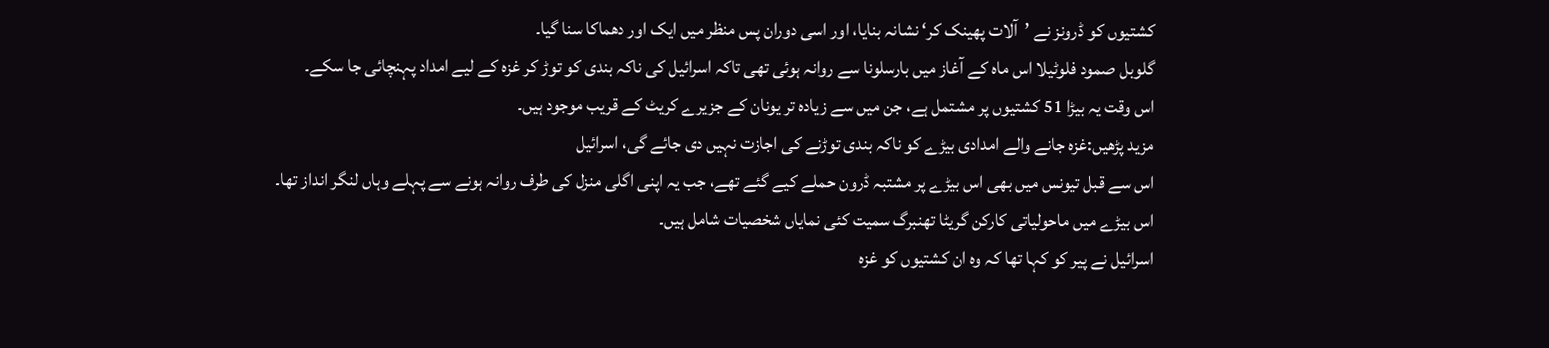کشتیوں کو ڈرونز نے ’آلات پھینک کر‘ نشانہ بنایا، اور اسی دوران پس منظر میں ایک اور دھماکا سنا گیا۔
گلوبل صمود فلوٹیلا اس ماہ کے آغاز میں بارسلونا سے روانہ ہوئی تھی تاکہ اسرائیل کی ناکہ بندی کو توڑ کر غزہ کے لیے امداد پہنچائی جا سکے۔
اس وقت یہ بیڑا 51 کشتیوں پر مشتمل ہے، جن میں سے زیادہ تر یونان کے جزیرے کریٹ کے قریب موجود ہیں۔
مزید پڑھیں:غزہ جانے والے امدادی بیڑے کو ناکہ بندی توڑنے کی اجازت نہیں دی جائے گی، اسرائیل
اس سے قبل تیونس میں بھی اس بیڑے پر مشتبہ ڈرون حملے کیے گئے تھے، جب یہ اپنی اگلی منزل کی طرف روانہ ہونے سے پہلے وہاں لنگر انداز تھا۔
اس بیڑے میں ماحولیاتی کارکن گریٹا تھنبرگ سمیت کئی نمایاں شخصیات شامل ہیں۔
اسرائیل نے پیر کو کہا تھا کہ وہ ان کشتیوں کو غزہ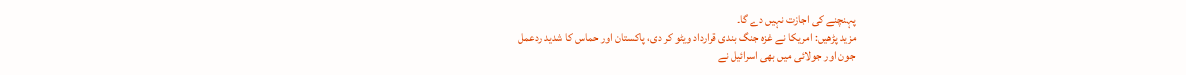پہنچنے کی اجازت نہیں دے گا۔
مزید پڑھیں: امریکا نے غزہ جنگ بندی قرارداد ویٹو کر دی، پاکستان اور حماس کا شدید ردعمل
جون اور جولائی میں بھی اسرائیل نے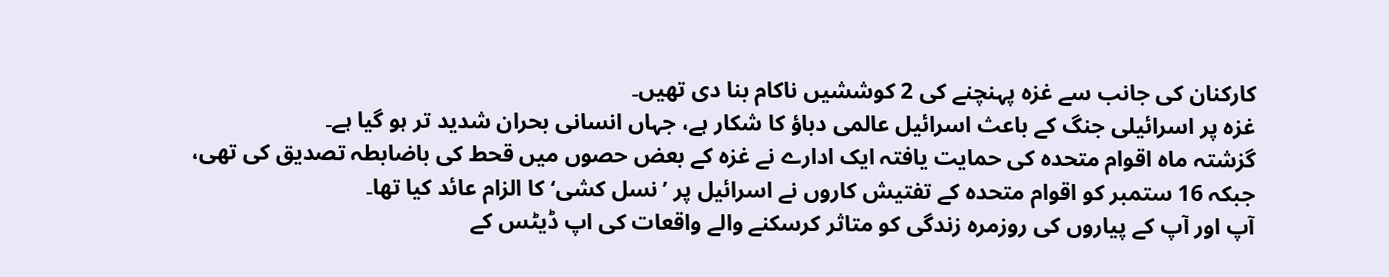کارکنان کی جانب سے غزہ پہنچنے کی 2 کوششیں ناکام بنا دی تھیں۔
غزہ پر اسرائیلی جنگ کے باعث اسرائیل عالمی دباؤ کا شکار ہے، جہاں انسانی بحران شدید تر ہو گیا ہے۔
گزشتہ ماہ اقوام متحدہ کی حمایت یافتہ ایک ادارے نے غزہ کے بعض حصوں میں قحط کی باضابطہ تصدیق کی تھی، جبکہ 16 ستمبر کو اقوام متحدہ کے تفتیش کاروں نے اسرائیل پر ’نسل کشی‘ کا الزام عائد کیا تھا۔
آپ اور آپ کے پیاروں کی روزمرہ زندگی کو متاثر کرسکنے والے واقعات کی اپ ڈیٹس کے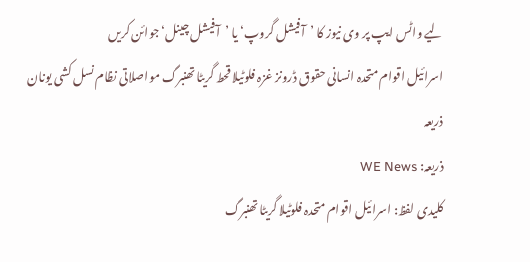لیے واٹس ایپ پر وی نیوز کا ’آفیشل گروپ‘ یا ’آفیشل چینل‘ جوائن کریں
اسرائیل اقوام متحدہ انسانی حقوق ڈرونز غزہ فلوٹیلا قحط گریٹا تھنبرگ مواصلاتی نظام نسل کشی یونان
ذریعہ
ذریعہ: WE News
کلیدی لفظ: اسرائیل اقوام متحدہ فلوٹیلا گریٹا تھنبرگ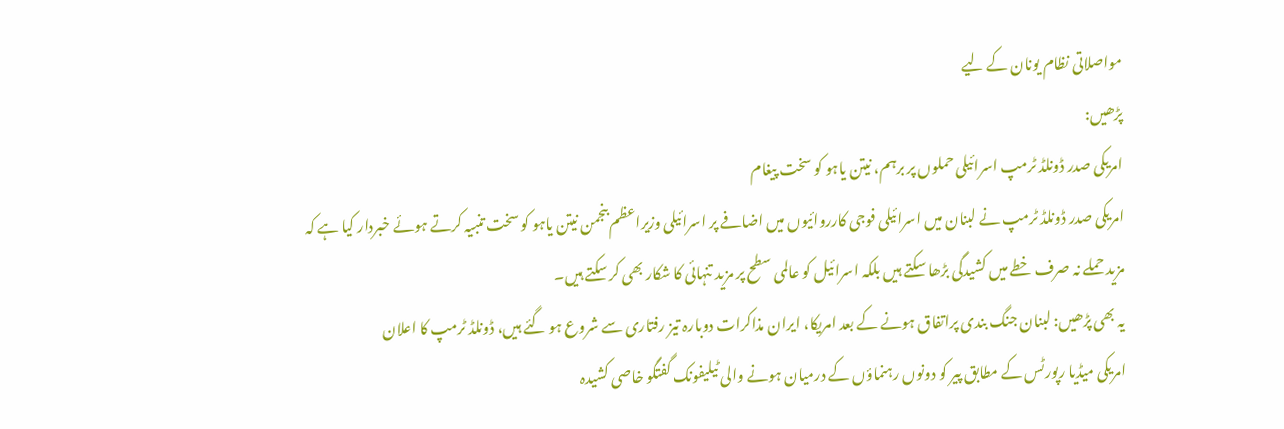مواصلاتی نظام یونان کے لیے
پڑھیں:
امریکی صدر ڈونلڈ ٹرمپ اسرائیلی حملوں پر برہم، نیتن یاہو کو سخت پیغام
امریکی صدر ڈونلڈ ٹرمپ نے لبنان میں اسرائیلی فوجی کارروائیوں میں اضافے پر اسرائیلی وزیراعظم بنجمن نیتن یاہو کو سخت تنبیہ کرتے ہوئے خبردار کیا ہے کہ مزید حملے نہ صرف خطے میں کشیدگی بڑھا سکتے ہیں بلکہ اسرائیل کو عالمی سطح پر مزید تنہائی کا شکار بھی کر سکتے ہیں۔
یہ بھی پڑھیں: لبنان جنگ بندی پراتفاق ہونے کے بعد امریکا، ایران مذاکرات دوبارہ تیز رفتاری سے شروع ہو گئے ہیں، ڈونلڈ ٹرمپ کا اعلان
امریکی میڈیا رپورٹس کے مطابق پیر کو دونوں رہنماؤں کے درمیان ہونے والی ٹیلیفونک گفتگو خاصی کشیدہ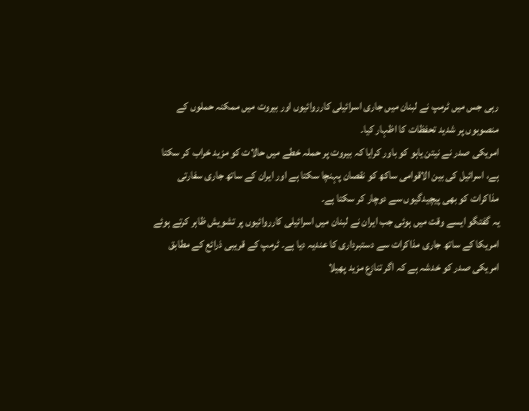رہی جس میں ٹرمپ نے لبنان میں جاری اسرائیلی کارروائیوں اور بیروت میں ممکنہ حملوں کے منصوبوں پر شدید تحفظات کا اظہار کیا۔
امریکی صدر نے نیتن یاہو کو باور کرایا کہ بیروت پر حملہ خطے میں حالات کو مزید خراب کر سکتا ہے، اسرائیل کی بین الاقوامی ساکھ کو نقصان پہنچا سکتا ہے اور ایران کے ساتھ جاری سفارتی مذاکرات کو بھی پیچیدگیوں سے دوچار کر سکتا ہے۔
یہ گفتگو ایسے وقت میں ہوئی جب ایران نے لبنان میں اسرائیلی کارروائیوں پر تشویش ظاہر کرتے ہوئے امریکا کے ساتھ جاری مذاکرات سے دستبرداری کا عندیہ دیا ہے۔ ٹرمپ کے قریبی ذرائع کے مطابق امریکی صدر کو خدشہ ہے کہ اگر تنازع مزید پھیلا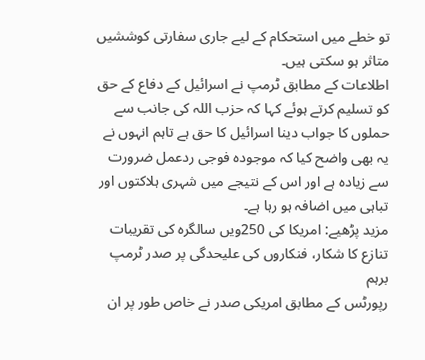تو خطے میں استحکام کے لیے جاری سفارتی کوششیں متاثر ہو سکتی ہیں۔
اطلاعات کے مطابق ٹرمپ نے اسرائیل کے دفاع کے حق کو تسلیم کرتے ہوئے کہا کہ حزب اللہ کی جانب سے حملوں کا جواب دینا اسرائیل کا حق ہے تاہم انہوں نے یہ بھی واضح کیا کہ موجودہ فوجی ردعمل ضرورت سے زیادہ ہے اور اس کے نتیجے میں شہری ہلاکتوں اور تباہی میں اضافہ ہو رہا ہے۔
مزید پڑھیے: امریکا کی 250ویں سالگرہ کی تقریبات تنازع کا شکار، فنکاروں کی علیحدگی پر صدر ٹرمپ برہم
رپورٹس کے مطابق امریکی صدر نے خاص طور پر ان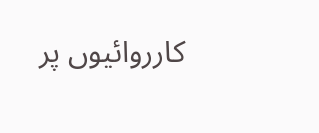کارروائیوں پر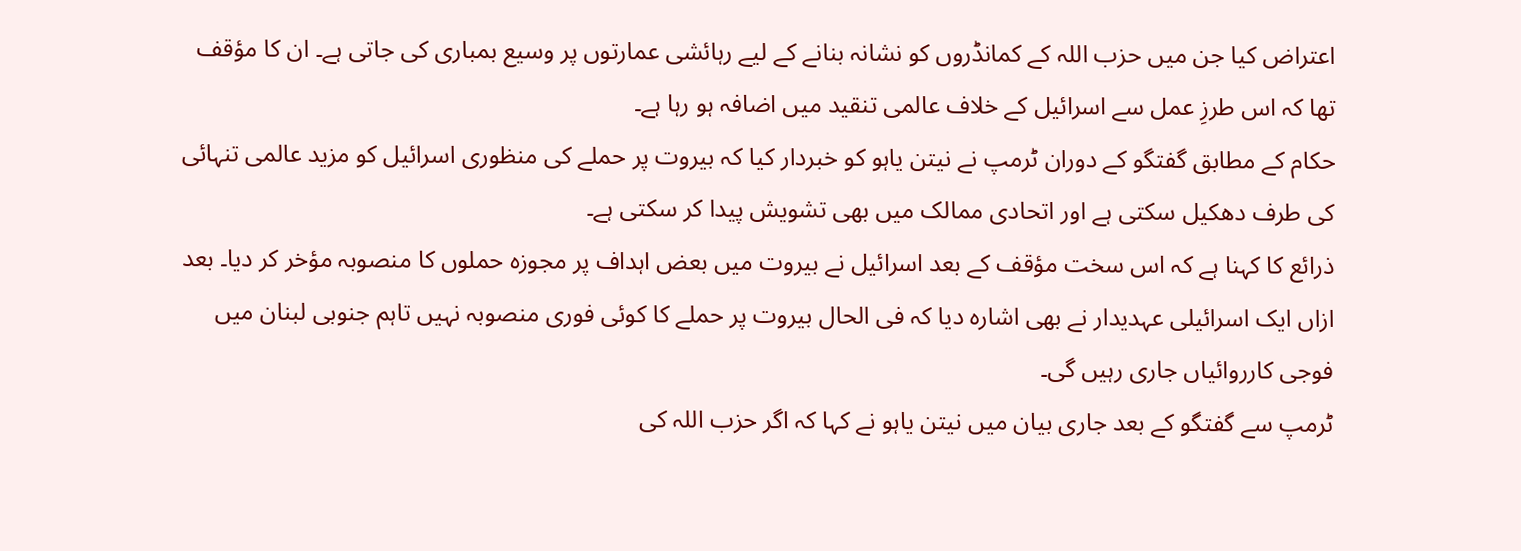اعتراض کیا جن میں حزب اللہ کے کمانڈروں کو نشانہ بنانے کے لیے رہائشی عمارتوں پر وسیع بمباری کی جاتی ہے۔ ان کا مؤقف تھا کہ اس طرزِ عمل سے اسرائیل کے خلاف عالمی تنقید میں اضافہ ہو رہا ہے۔
حکام کے مطابق گفتگو کے دوران ٹرمپ نے نیتن یاہو کو خبردار کیا کہ بیروت پر حملے کی منظوری اسرائیل کو مزید عالمی تنہائی کی طرف دھکیل سکتی ہے اور اتحادی ممالک میں بھی تشویش پیدا کر سکتی ہے۔
ذرائع کا کہنا ہے کہ اس سخت مؤقف کے بعد اسرائیل نے بیروت میں بعض اہداف پر مجوزہ حملوں کا منصوبہ مؤخر کر دیا۔ بعد ازاں ایک اسرائیلی عہدیدار نے بھی اشارہ دیا کہ فی الحال بیروت پر حملے کا کوئی فوری منصوبہ نہیں تاہم جنوبی لبنان میں فوجی کارروائیاں جاری رہیں گی۔
ٹرمپ سے گفتگو کے بعد جاری بیان میں نیتن یاہو نے کہا کہ اگر حزب اللہ کی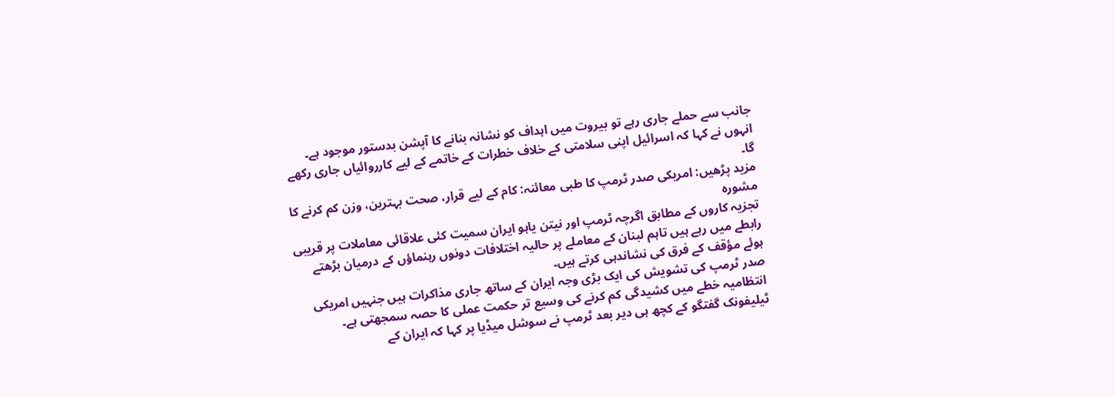جانب سے حملے جاری رہے تو بیروت میں اہداف کو نشانہ بنانے کا آپشن بدستور موجود ہے۔ انہوں نے کہا کہ اسرائیل اپنی سلامتی کے خلاف خطرات کے خاتمے کے لیے کارروائیاں جاری رکھے گا۔
مزید پڑھیں: امریکی صدر ٹرمپ کا طبی معائنہ: کام کے لیے قرار، صحت بہترین، وزن کم کرنے کا مشورہ
تجزیہ کاروں کے مطابق اگرچہ ٹرمپ اور نیتن یاہو ایران سمیت کئی علاقائی معاملات پر قریبی رابطے میں رہے ہیں تاہم لبنان کے معاملے پر حالیہ اختلافات دونوں رہنماؤں کے درمیان بڑھتے ہوئے مؤقف کے فرق کی نشاندہی کرتے ہیں۔
صدر ٹرمپ کی تشویش کی ایک بڑی وجہ ایران کے ساتھ جاری مذاکرات ہیں جنہیں امریکی انتظامیہ خطے میں کشیدگی کم کرنے کی وسیع تر حکمت عملی کا حصہ سمجھتی ہے۔
ٹیلیفونک گفتگو کے کچھ ہی دیر بعد ٹرمپ نے سوشل میڈیا پر کہا کہ ایران کے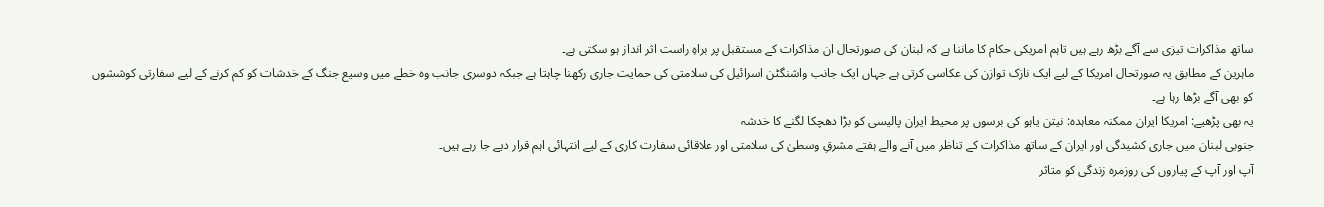ساتھ مذاکرات تیزی سے آگے بڑھ رہے ہیں تاہم امریکی حکام کا ماننا ہے کہ لبنان کی صورتحال ان مذاکرات کے مستقبل پر براہِ راست اثر انداز ہو سکتی ہے۔
ماہرین کے مطابق یہ صورتحال امریکا کے لیے ایک نازک توازن کی عکاسی کرتی ہے جہاں ایک جانب واشنگٹن اسرائیل کی سلامتی کی حمایت جاری رکھنا چاہتا ہے جبکہ دوسری جانب وہ خطے میں وسیع جنگ کے خدشات کو کم کرنے کے لیے سفارتی کوششوں کو بھی آگے بڑھا رہا ہے۔
یہ بھی پڑھیے: امریکا ایران ممکنہ معاہدہ: نیتن یاہو کی برسوں پر محیط ایران پالیسی کو بڑا دھچکا لگنے کا خدشہ
جنوبی لبنان میں جاری کشیدگی اور ایران کے ساتھ مذاکرات کے تناظر میں آنے والے ہفتے مشرقِ وسطیٰ کی سلامتی اور علاقائی سفارت کاری کے لیے انتہائی اہم قرار دیے جا رہے ہیں۔
آپ اور آپ کے پیاروں کی روزمرہ زندگی کو متاثر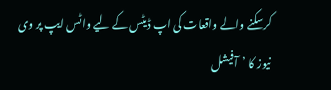کرسکنے والے واقعات کی اپ ڈیٹس کے لیے واٹس ایپ پر وی نیوز کا ’آفیشل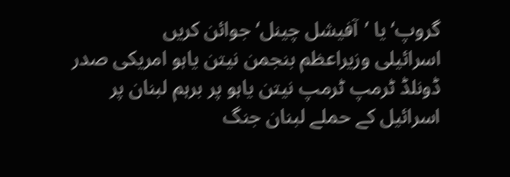گروپ‘ یا ’آفیشل چینل‘ جوائن کریں
اسرائیلی وزیراعظم بنجمن نیتن یاہو امریکی صدر ڈونلڈ ٹرمپ ٹرمپ نیتن یاہو پر برہم لبنان پر اسرائیل کے حملے لبنان جنگ